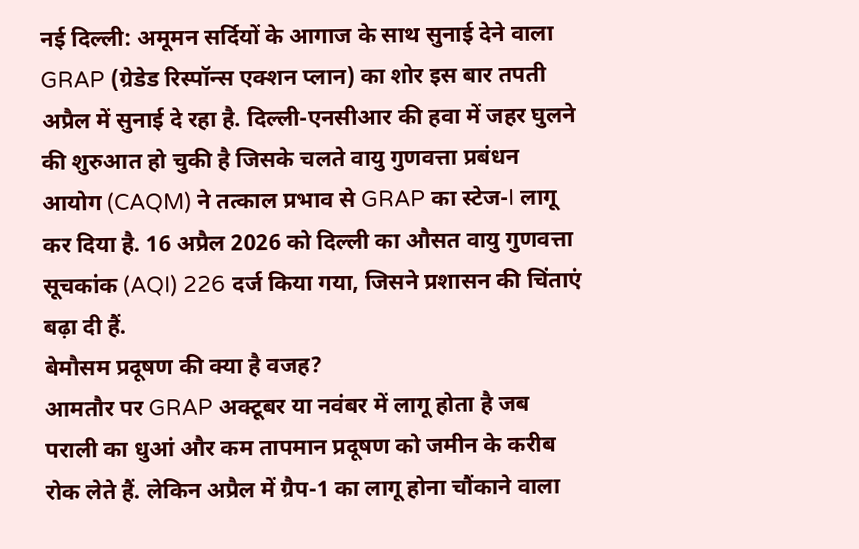नई दिल्ली: अमूमन सर्दियों के आगाज के साथ सुनाई देने वाला GRAP (ग्रेडेड रिस्पॉन्स एक्शन प्लान) का शोर इस बार तपती अप्रैल में सुनाई दे रहा है. दिल्ली-एनसीआर की हवा में जहर घुलने की शुरुआत हो चुकी है जिसके चलते वायु गुणवत्ता प्रबंधन आयोग (CAQM) ने तत्काल प्रभाव से GRAP का स्टेज-I लागू कर दिया है. 16 अप्रैल 2026 को दिल्ली का औसत वायु गुणवत्ता सूचकांक (AQI) 226 दर्ज किया गया, जिसने प्रशासन की चिंताएं बढ़ा दी हैं.
बेमौसम प्रदूषण की क्या है वजह?
आमतौर पर GRAP अक्टूबर या नवंबर में लागू होता है जब पराली का धुआं और कम तापमान प्रदूषण को जमीन के करीब रोक लेते हैं. लेकिन अप्रैल में ग्रैप-1 का लागू होना चौंकाने वाला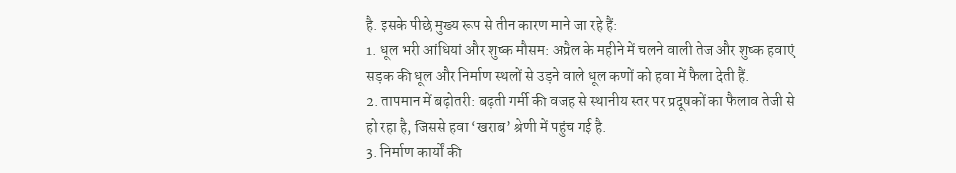है. इसके पीछे मुख्य रूप से तीन कारण माने जा रहे हैं:
1. धूल भरी आंधियां और शुष्क मौसम: अप्रैल के महीने में चलने वाली तेज और शुष्क हवाएं सड़क की धूल और निर्माण स्थलों से उड़ने वाले धूल कणों को हवा में फैला देती हैं.
2. तापमान में बढ़ोतरी: बढ़ती गर्मी की वजह से स्थानीय स्तर पर प्रदूषकों का फैलाव तेजी से हो रहा है, जिससे हवा ‘खराब’ श्रेणी में पहुंच गई है.
3. निर्माण कार्यों की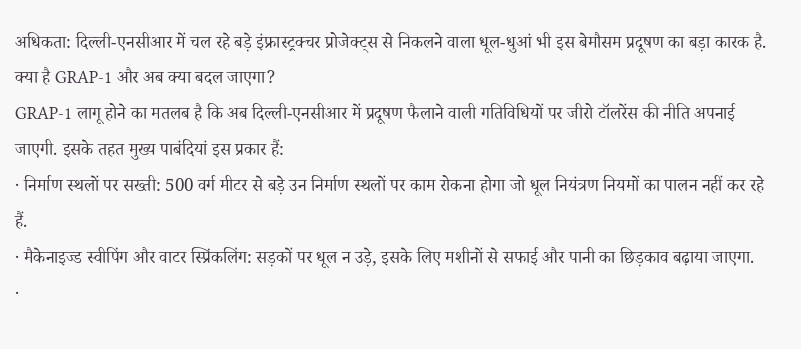अधिकता: दिल्ली-एनसीआर में चल रहे बड़े इंफ्रास्ट्रक्चर प्रोजेक्ट्स से निकलने वाला धूल-धुआं भी इस बेमौसम प्रदूषण का बड़ा कारक है.
क्या है GRAP-1 और अब क्या बदल जाएगा?
GRAP-1 लागू होने का मतलब है कि अब दिल्ली-एनसीआर में प्रदूषण फैलाने वाली गतिविधियों पर जीरो टॉलरेंस की नीति अपनाई जाएगी. इसके तहत मुख्य पाबंदियां इस प्रकार हैं:
· निर्माण स्थलों पर सख्ती: 500 वर्ग मीटर से बड़े उन निर्माण स्थलों पर काम रोकना होगा जो धूल नियंत्रण नियमों का पालन नहीं कर रहे हैं.
· मैकेनाइज्ड स्वीपिंग और वाटर स्प्रिंकलिंग: सड़कों पर धूल न उड़े, इसके लिए मशीनों से सफाई और पानी का छिड़काव बढ़ाया जाएगा.
·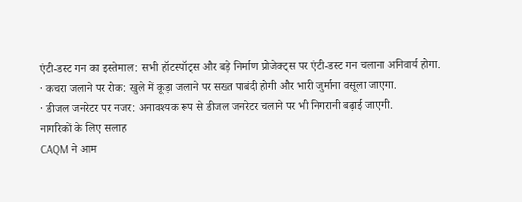एंटी-डस्ट गन का इस्तेमाल: सभी हॉटस्पॉट्स और बड़े निर्माण प्रोजेक्ट्स पर एंटी-डस्ट गन चलाना अनिवार्य होगा.
· कचरा जलाने पर रोक: खुले में कूड़ा जलाने पर सख्त पाबंदी होगी और भारी जुर्माना वसूला जाएगा.
· डीजल जनरेटर पर नजर: अनावश्यक रूप से डीजल जनरेटर चलाने पर भी निगरानी बढ़ाई जाएगी.
नागरिकों के लिए सलाह
CAQM ने आम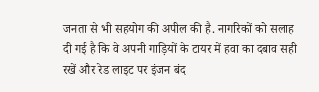जनता से भी सहयोग की अपील की है. नागरिकों को सलाह दी गई है कि वे अपनी गाड़ियों के टायर में हवा का दबाव सही रखें और रेड लाइट पर इंजन बंद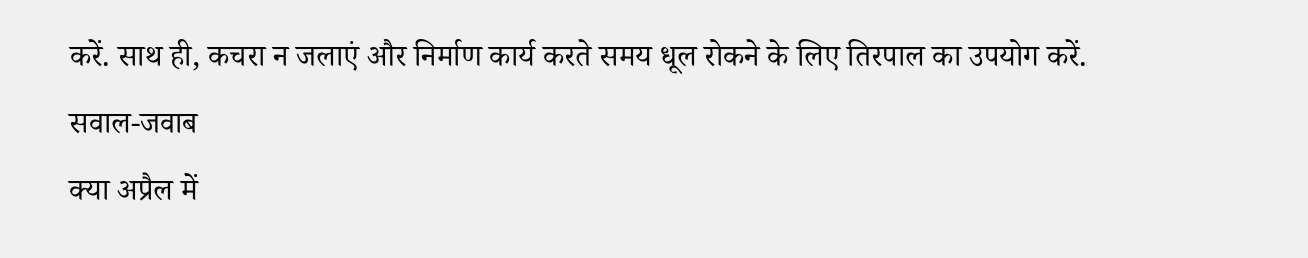करें. साथ ही, कचरा न जलाएं और निर्माण कार्य करते समय धूल रोकने के लिए तिरपाल का उपयोग करें.
सवाल-जवाब
क्या अप्रैल में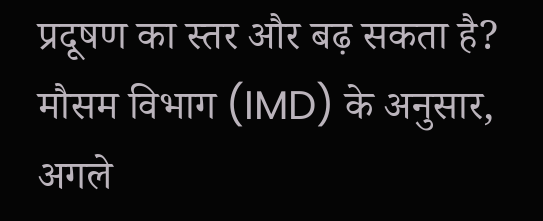प्रदूषण का स्तर और बढ़ सकता है?
मौसम विभाग (IMD) के अनुसार, अगले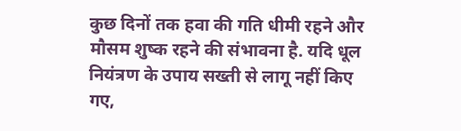कुछ दिनों तक हवा की गति धीमी रहने और मौसम शुष्क रहने की संभावना है. यदि धूल नियंत्रण के उपाय सख्ती से लागू नहीं किए गए,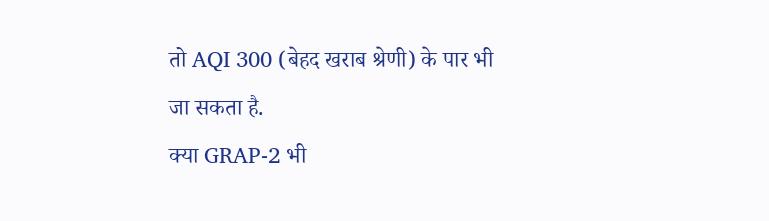तो AQI 300 (बेहद खराब श्रेणी) के पार भी जा सकता है.
क्या GRAP-2 भी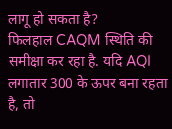लागू हो सकता है?
फिलहाल CAQM स्थिति की समीक्षा कर रहा है. यदि AQI लगातार 300 के ऊपर बना रहता है, तो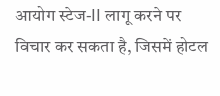आयोग स्टेज-II लागू करने पर विचार कर सकता है, जिसमें होटल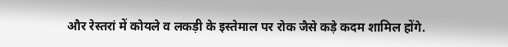और रेस्तरां में कोयले व लकड़ी के इस्तेमाल पर रोक जैसे कड़े कदम शामिल होंगे.